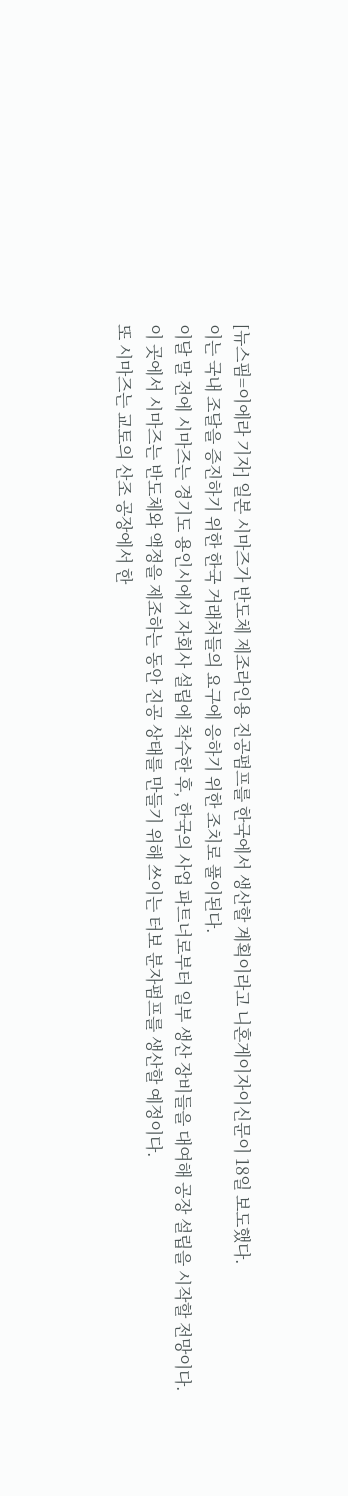[뉴스핌=이에라 기자] 일본 시마즈가 반도체 제조라인용 진공펌프를 한국에서 생산할 계획이라고 니혼게이자이신문이 18일 보도했다.
이는 국내 조달을 증진하기 위한 한국 거래처들의 요구에 응하기 위한 조치로 풀이된다.
이달 말 전에 시마즈는 경기도 용인시에서 자회사 설립에 착수한 후, 한국의 사업 파트너로부터 일부 생산 장비들을 대여해 공장 설립을 시작할 전망이다.
이 곳에서 시마즈는 반도체와 액정을 제조하는 동안 진공 상태를 만들기 위해 쓰이는 터보 분자펌프를 생산할 예정이다.
또 시마즈는 교토의 산조 공장에서 한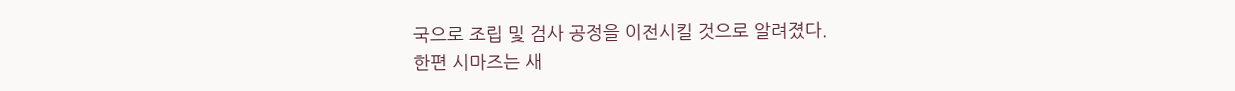국으로 조립 및 검사 공정을 이전시킬 것으로 알려졌다.
한편 시마즈는 새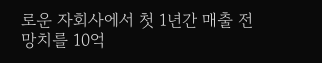로운 자회사에서 첫 1년간 매출 전망치를 10억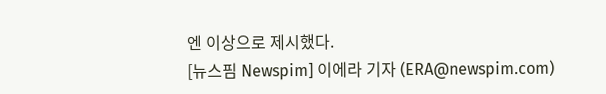엔 이상으로 제시했다.
[뉴스핌 Newspim] 이에라 기자 (ERA@newspim.com)